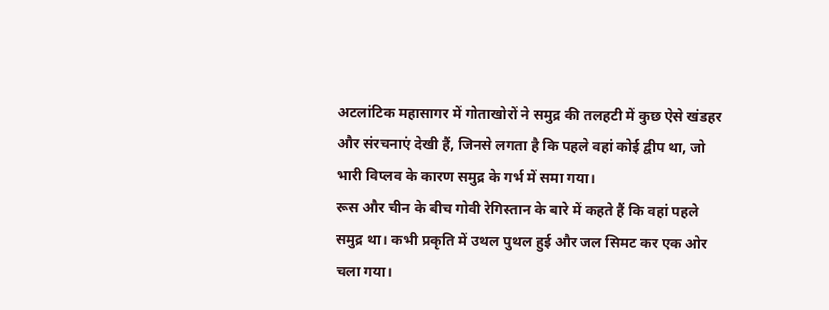अटलांटिक महासागर में गोताखोरों ने समुद्र की तलहटी में कुछ ऐसे खंडहर और संरचनाएं देखी हैं, जिनसे लगता है कि पहले वहां कोई द्वीप था, जो भारी विप्लव के कारण समुद्र के गर्भ में समा गया।
रूस और चीन के बीच गोवी रेगिस्तान के बारे में कहते हैं कि वहां पहले समुद्र था। कभी प्रकृति में उथल पुथल हुई और जल सिमट कर एक ओर चला गया।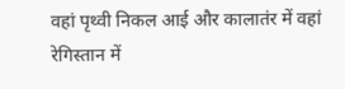वहां पृथ्वी निकल आई और कालातंर में वहां रेगिस्तान में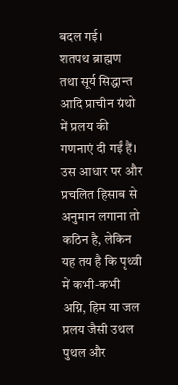बदल गई।
शतपथ ब्राह्मण तथा सूर्य सिद्धान्त आदि प्राचीन ग्रंथो में प्रलय की गणनाएं दी गईं हैं। उस आधार पर और प्रचलित हिसाब से अनुमान लगाना तो कठिन है, लेकिन यह तय है कि पृथ्वी में कभी-कभी अग्नि, हिम या जल प्रलय जैसी उथल पुथल और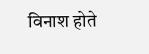विनाश होते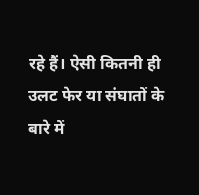रहे हैं। ऐसी कितनी ही उलट फेर या संघातों के बारे में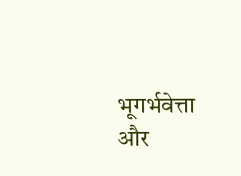भूगर्भवेत्ता और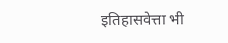इतिहासवेत्ता भी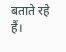बताते रहे हैं।